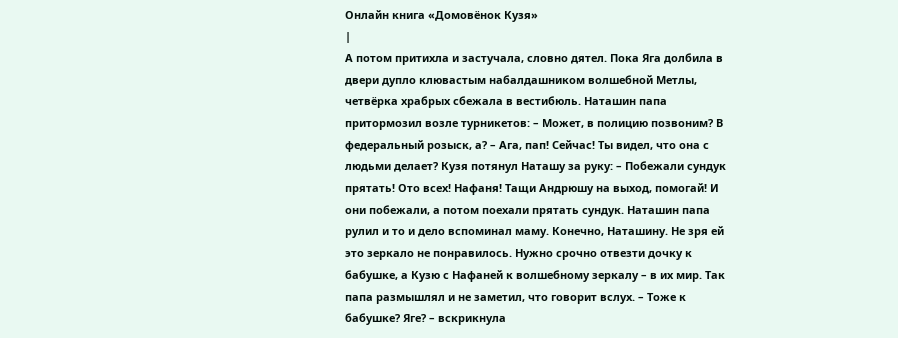Онлайн книга «Домовёнок Кузя»
|
А потом притихла и застучала, словно дятел. Пока Яга долбила в двери дупло клювастым набалдашником волшебной Метлы, четвёрка храбрых сбежала в вестибюль. Наташин папа притормозил возле турникетов: – Может, в полицию позвоним? В федеральный розыск, а? – Ага, пап! Сейчас! Ты видел, что она с людьми делает? Кузя потянул Наташу за руку: – Побежали сундук прятать! Ото всех! Нафаня! Тащи Андрюшу на выход, помогай! И они побежали, а потом поехали прятать сундук. Наташин папа рулил и то и дело вспоминал маму. Конечно, Наташину. Не зря ей это зеркало не понравилось. Нужно срочно отвезти дочку к бабушке, а Кузю с Нафаней к волшебному зеркалу – в их мир. Так папа размышлял и не заметил, что говорит вслух. – Тоже к бабушке? Яге? – вскрикнула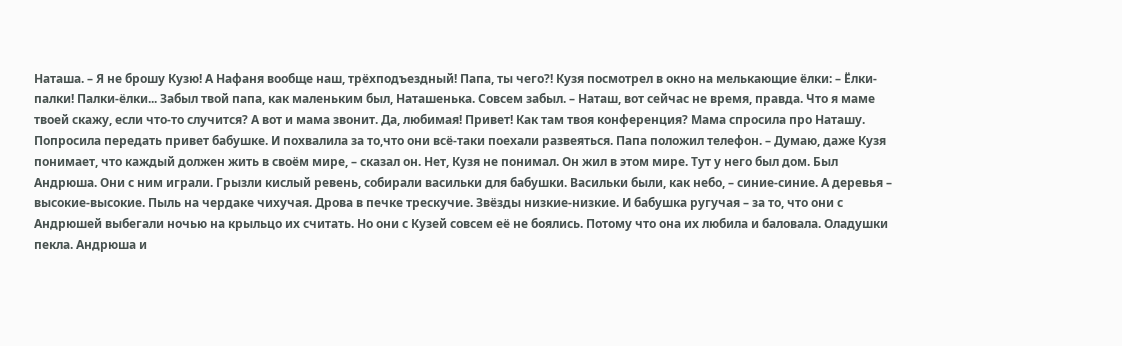Наташа. – Я не брошу Кузю! А Нафаня вообще наш, трёхподъездный! Папа, ты чего?! Кузя посмотрел в окно на мелькающие ёлки: – Ёлки-палки! Палки-ёлки... Забыл твой папа, как маленьким был, Наташенька. Совсем забыл. – Наташ, вот сейчас не время, правда. Что я маме твоей скажу, если что-то случится? А вот и мама звонит. Да, любимая! Привет! Как там твоя конференция? Мама спросила про Наташу. Попросила передать привет бабушке. И похвалила за то,что они всё-таки поехали развеяться. Папа положил телефон. – Думаю, даже Кузя понимает, что каждый должен жить в своём мире, – сказал он. Нет, Кузя не понимал. Он жил в этом мире. Тут у него был дом. Был Андрюша. Они с ним играли. Грызли кислый ревень, собирали васильки для бабушки. Васильки были, как небо, – синие-синие. А деревья – высокие-высокие. Пыль на чердаке чихучая. Дрова в печке трескучие. Звёзды низкие-низкие. И бабушка ругучая – за то, что они с Андрюшей выбегали ночью на крыльцо их считать. Но они с Кузей совсем её не боялись. Потому что она их любила и баловала. Оладушки пекла. Андрюша и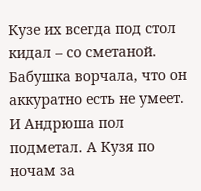Кузе их всегда под стол кидал – со сметаной. Бабушка ворчала, что он аккуратно есть не умеет. И Андрюша пол подметал. А Кузя по ночам за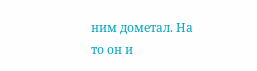ним дометал. На то он и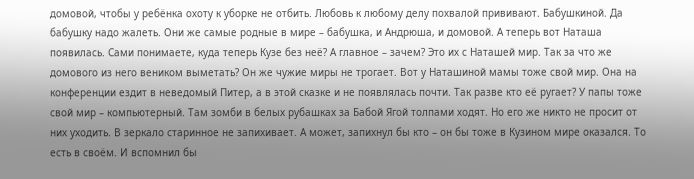домовой, чтобы у ребёнка охоту к уборке не отбить. Любовь к любому делу похвалой прививают. Бабушкиной. Да бабушку надо жалеть. Они же самые родные в мире – бабушка, и Андрюша, и домовой. А теперь вот Наташа появилась. Сами понимаете, куда теперь Кузе без неё? А главное – зачем? Это их с Наташей мир. Так за что же домового из него веником выметать? Он же чужие миры не трогает. Вот у Наташиной мамы тоже свой мир. Она на конференции ездит в неведомый Питер, а в этой сказке и не появлялась почти. Так разве кто её ругает? У папы тоже свой мир – компьютерный. Там зомби в белых рубашках за Бабой Ягой толпами ходят. Но его же никто не просит от них уходить. В зеркало старинное не запихивает. А может, запихнул бы кто – он бы тоже в Кузином мире оказался. То есть в своём. И вспомнил бы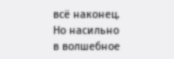всё наконец. Но насильно в волшебное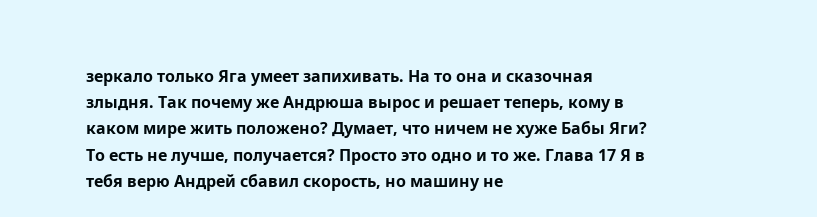зеркало только Яга умеет запихивать. На то она и сказочная злыдня. Так почему же Андрюша вырос и решает теперь, кому в каком мире жить положено? Думает, что ничем не хуже Бабы Яги? То есть не лучше, получается? Просто это одно и то же. Глава 17 Я в тебя верю Андрей сбавил скорость, но машину не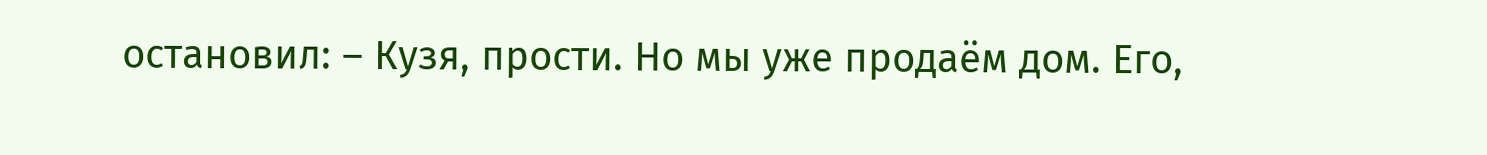остановил: – Кузя, прости. Но мы уже продаём дом. Его,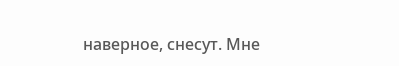наверное, снесут. Мне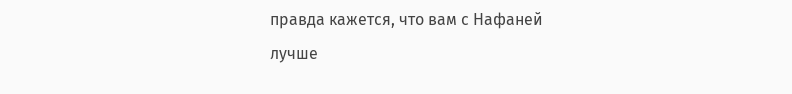правда кажется, что вам с Нафаней лучше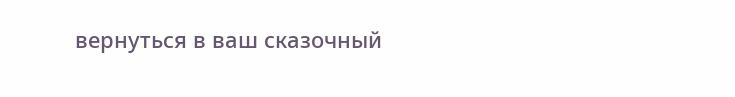вернуться в ваш сказочный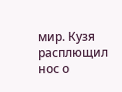мир. Кузя расплющил нос о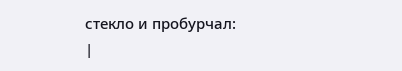стекло и пробурчал: |